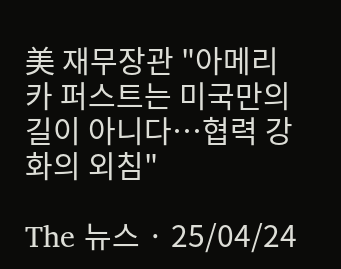美 재무장관 "아메리카 퍼스트는 미국만의 길이 아니다…협력 강화의 외침"

The 뉴스 · 25/04/24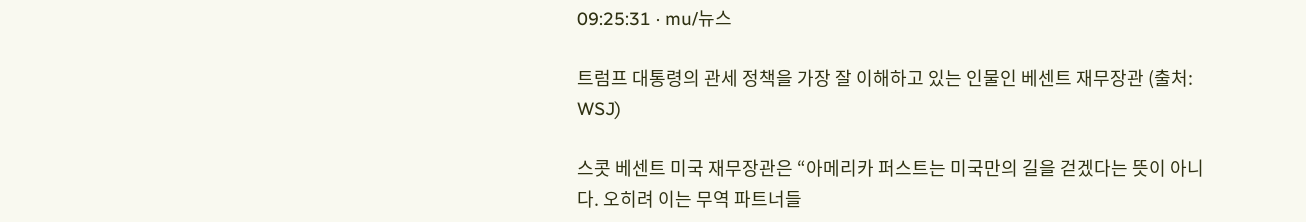09:25:31 · mu/뉴스

트럼프 대통령의 관세 정책을 가장 잘 이해하고 있는 인물인 베센트 재무장관 (출처: WSJ)

스콧 베센트 미국 재무장관은 “아메리카 퍼스트는 미국만의 길을 걷겠다는 뜻이 아니다. 오히려 이는 무역 파트너들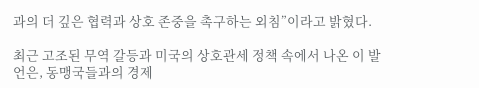과의 더 깊은 협력과 상호 존중을 촉구하는 외침”이라고 밝혔다.

최근 고조된 무역 갈등과 미국의 상호관세 정책 속에서 나온 이 발언은, 동맹국들과의 경제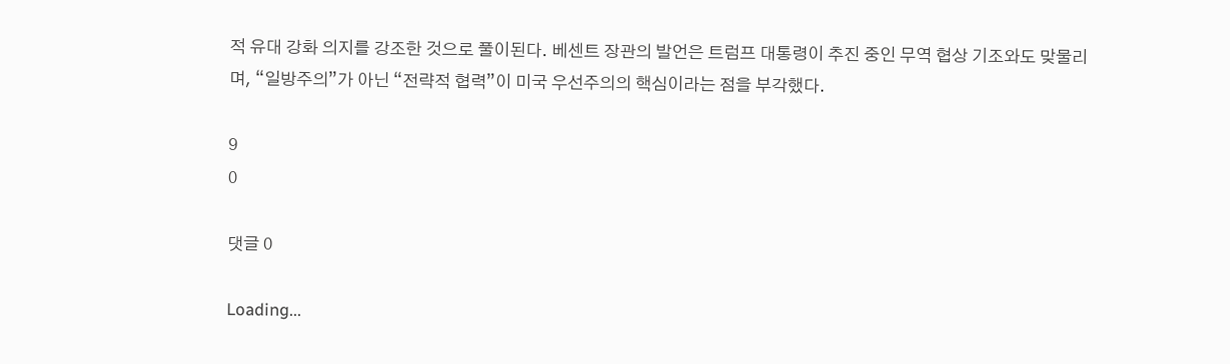적 유대 강화 의지를 강조한 것으로 풀이된다. 베센트 장관의 발언은 트럼프 대통령이 추진 중인 무역 협상 기조와도 맞물리며, “일방주의”가 아닌 “전략적 협력”이 미국 우선주의의 핵심이라는 점을 부각했다.

9
0

댓글 0

Loading...